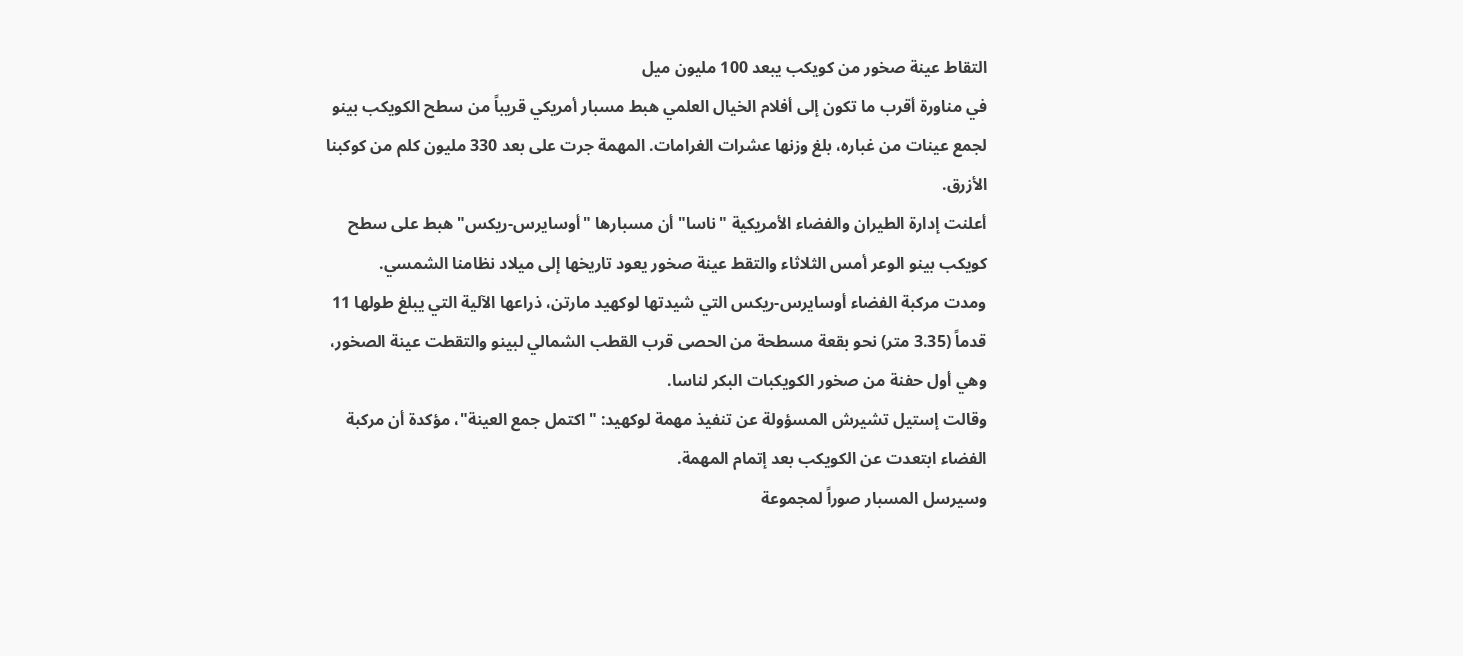التقاط عينة صخور من كويكب يبعد 100 مليون ميل
في مناورة أقرب ما تكون إلى أفلام الخيال العلمي هبط مسبار أمريكي قريباً من سطح الكويكب بينو لجمع عينات من غباره، بلغ وزنها عشرات الغرامات. المهمة جرت على بعد 330 مليون كلم من كوكبنا الأزرق.
أعلنت إدارة الطيران والفضاء الأمريكية "ناسا" أن مسبارها "أوسايرس-ريكس" هبط على سطح كويكب بينو الوعر أمس الثلاثاء والتقط عينة صخور يعود تاريخها إلى ميلاد نظامنا الشمسي.
ومدت مركبة الفضاء أوسايرس-ريكس التي شيدتها لوكهيد مارتن، ذراعها الآلية التي يبلغ طولها 11 قدماً (3.35 متر) نحو بقعة مسطحة من الحصى قرب القطب الشمالي لبينو والتقطت عينة الصخور، وهي أول حفنة من صخور الكويكبات البكر لناسا.
وقالت إستيل تشيرش المسؤولة عن تنفيذ مهمة لوكهيد: "اكتمل جمع العينة"، مؤكدة أن مركبة الفضاء ابتعدت عن الكويكب بعد إتمام المهمة.
وسيرسل المسبار صوراً لمجموعة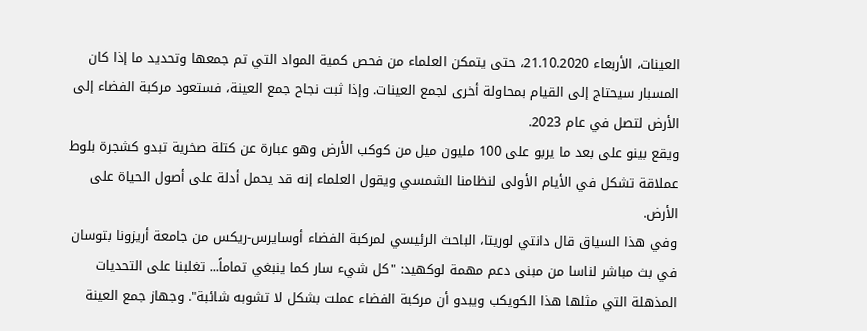العينات، الأربعاء 21.10.2020، حتى يتمكن العلماء من فحص كمية المواد التي تم جمعها وتحديد ما إذا كان المسبار سيحتاج إلى القيام بمحاولة أخرى لجمع العينات. وإذا ثبت نجاح جمع العينة، فستعود مركبة الفضاء إلى الأرض لتصل في عام 2023.
ويقع بينو على بعد ما يربو على 100 مليون ميل من كوكب الأرض وهو عبارة عن كتلة صخرية تبدو كشجرة بلوط عملاقة تشكل في الأيام الأولى لنظامنا الشمسي ويقول العلماء إنه قد يحمل أدلة على أصول الحياة على الأرض.
وفي هذا السياق قال دانتي لوريتا، الباحث الرئيسي لمركبة الفضاء أوسايرس-ريكس من جامعة أريزونا بتوسان في بث مباشر لناسا من مبنى دعم مهمة لوكهيد: "كل شيء سار كما ينبغي تماماً... تغلبنا على التحديات المذهلة التي مثلها هذا الكويكب ويبدو أن مركبة الفضاء عملت بشكل لا تشوبه شائبة". وجهاز جمع العينة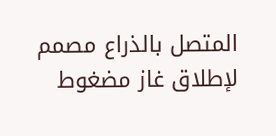المتصل بالذراع مصمم لإطلاق غاز مضغوط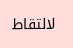لالتقاط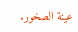عينة الصخور.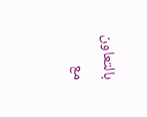بالتعاون مع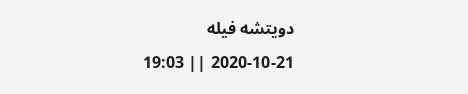دويتشه فيله
2020-10-21 || 19:03